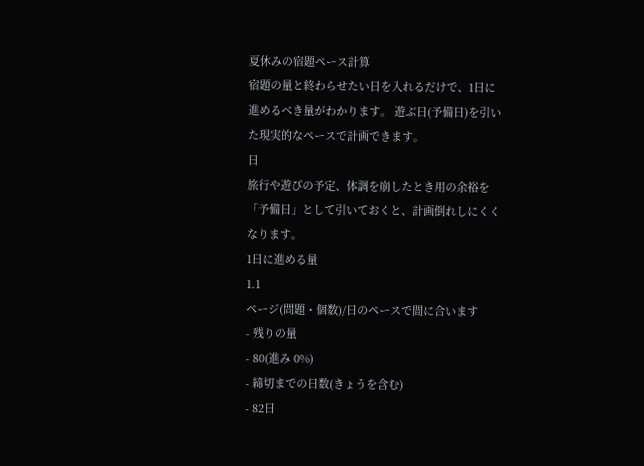夏休みの宿題ペース計算
宿題の量と終わらせたい日を入れるだけで、1日に進めるべき量がわかります。 遊ぶ日(予備日)を引いた現実的なペースで計画できます。
日
旅行や遊びの予定、体調を崩したとき用の余裕を「予備日」として引いておくと、計画倒れしにくくなります。
1日に進める量
1.1
ページ(問題・個数)/日のペースで間に合います
- 残りの量
- 80(進み 0%)
- 締切までの日数(きょうを含む)
- 82日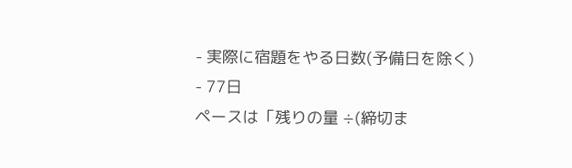- 実際に宿題をやる日数(予備日を除く)
- 77日
ペースは「残りの量 ÷(締切ま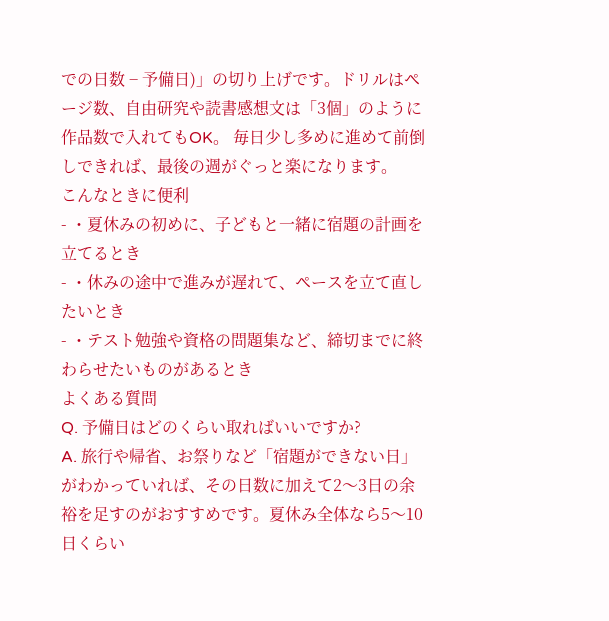での日数 − 予備日)」の切り上げです。ドリルはページ数、自由研究や読書感想文は「3個」のように作品数で入れてもOK。 毎日少し多めに進めて前倒しできれば、最後の週がぐっと楽になります。
こんなときに便利
- ・夏休みの初めに、子どもと一緒に宿題の計画を立てるとき
- ・休みの途中で進みが遅れて、ペースを立て直したいとき
- ・テスト勉強や資格の問題集など、締切までに終わらせたいものがあるとき
よくある質問
Q. 予備日はどのくらい取ればいいですか?
A. 旅行や帰省、お祭りなど「宿題ができない日」がわかっていれば、その日数に加えて2〜3日の余裕を足すのがおすすめです。夏休み全体なら5〜10日くらい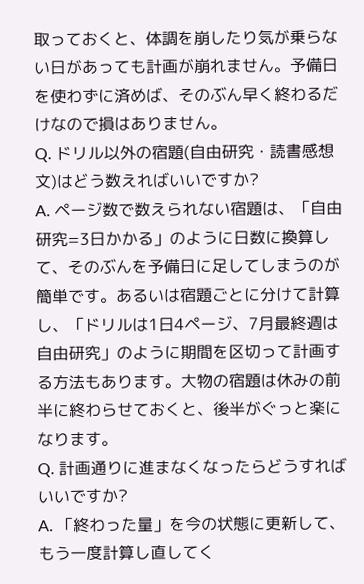取っておくと、体調を崩したり気が乗らない日があっても計画が崩れません。予備日を使わずに済めば、そのぶん早く終わるだけなので損はありません。
Q. ドリル以外の宿題(自由研究・読書感想文)はどう数えればいいですか?
A. ページ数で数えられない宿題は、「自由研究=3日かかる」のように日数に換算して、そのぶんを予備日に足してしまうのが簡単です。あるいは宿題ごとに分けて計算し、「ドリルは1日4ページ、7月最終週は自由研究」のように期間を区切って計画する方法もあります。大物の宿題は休みの前半に終わらせておくと、後半がぐっと楽になります。
Q. 計画通りに進まなくなったらどうすればいいですか?
A. 「終わった量」を今の状態に更新して、もう一度計算し直してく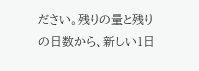ださい。残りの量と残りの日数から、新しい1日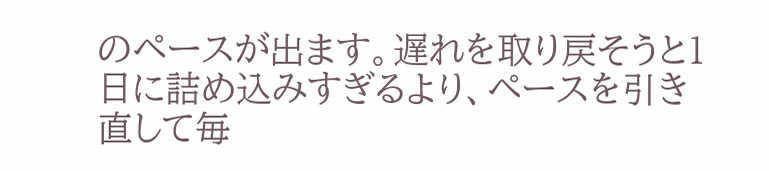のペースが出ます。遅れを取り戻そうと1日に詰め込みすぎるより、ペースを引き直して毎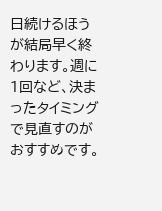日続けるほうが結局早く終わります。週に1回など、決まったタイミングで見直すのがおすすめです。